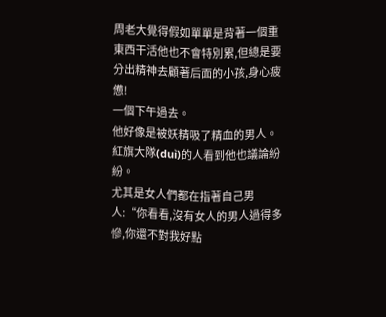周老大覺得假如單單是背著一個重東西干活他也不會特別累,但總是要分出精神去顧著后面的小孩,身心疲憊!
一個下午過去。
他好像是被妖精吸了精血的男人。
紅旗大隊(duì)的人看到他也議論紛紛。
尤其是女人們都在指著自己男人:“你看看,沒有女人的男人過得多慘,你還不對我好點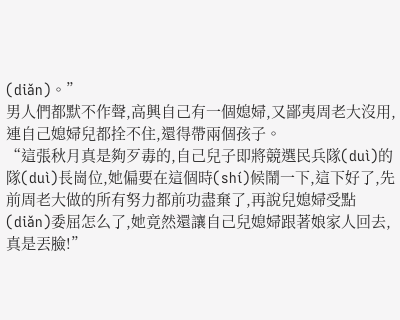(diǎn)。”
男人們都默不作聲,高興自己有一個媳婦,又鄙夷周老大沒用,連自己媳婦兒都拴不住,還得帶兩個孩子。
“這張秋月真是夠歹毒的,自己兒子即將競選民兵隊(duì)的隊(duì)長崗位,她偏要在這個時(shí)候鬧一下,這下好了,先前周老大做的所有努力都前功盡棄了,再說兒媳婦受點(diǎn)委屈怎么了,她竟然還讓自己兒媳婦跟著娘家人回去,真是丟臉!”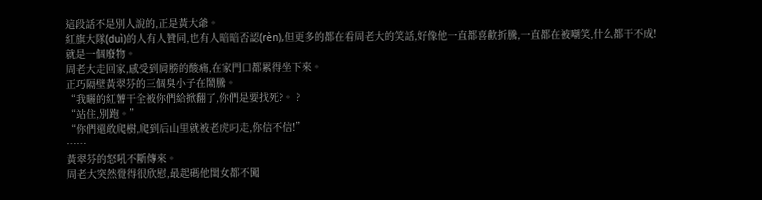這段話不是別人說的,正是黃大爺。
紅旗大隊(duì)的人有人贊同,也有人暗暗否認(rèn),但更多的都在看周老大的笑話,好像他一直都喜歡折騰,一直都在被嘲笑,什么都干不成!
就是一個廢物。
周老大走回家,感受到肩膀的酸痛,在家門口都累得坐下來。
正巧隔壁黃翠芬的三個臭小子在鬧騰。
“我曬的紅薯干全被你們給掀翻了,你們是要找死?。 ?
“站住,別跑。”
“你們還敢爬樹,爬到后山里就被老虎叼走,你信不信!”
……
黃翠芬的怒吼不斷傳來。
周老大突然覺得很欣慰,最起碼他閨女都不闖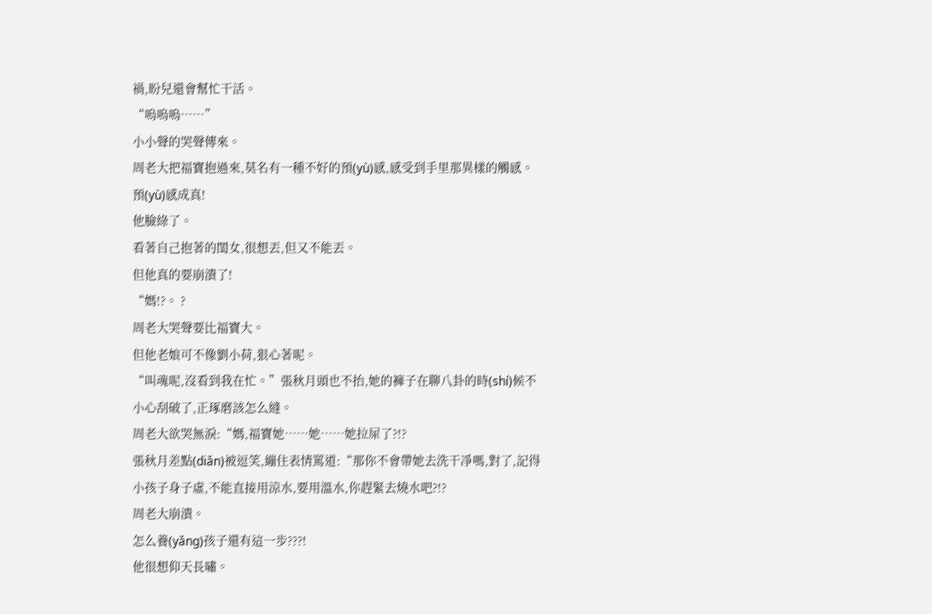禍,盼兒還會幫忙干活。
“嗚嗚嗚……”
小小聲的哭聲傳來。
周老大把福寶抱過來,莫名有一種不好的預(yù)感,感受到手里那異樣的觸感。
預(yù)感成真!
他臉綠了。
看著自己抱著的閨女,很想丟,但又不能丟。
但他真的要崩潰了!
“媽!?。 ?
周老大哭聲要比福寶大。
但他老娘可不像劉小荷,狠心著呢。
“叫魂呢,沒看到我在忙。”張秋月頭也不抬,她的褲子在聊八卦的時(shí)候不小心刮破了,正琢磨該怎么縫。
周老大欲哭無淚:“媽,福寶她……她……她拉屎了?!?
張秋月差點(diǎn)被逗笑,繃住表情罵道:“那你不會帶她去洗干凈嗎,對了,記得小孩子身子虛,不能直接用涼水,要用溫水,你趕緊去燒水吧?!?
周老大崩潰。
怎么養(yǎng)孩子還有這一步???!
他很想仰天長嘯。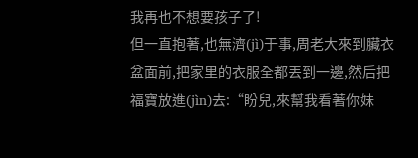我再也不想要孩子了!
但一直抱著,也無濟(jì)于事,周老大來到臟衣盆面前,把家里的衣服全都丟到一邊,然后把福寶放進(jìn)去:“盼兒,來幫我看著你妹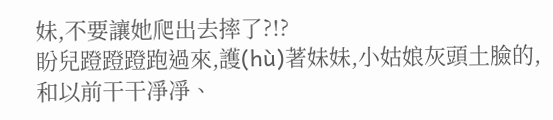妹,不要讓她爬出去摔了?!?
盼兒蹬蹬蹬跑過來,護(hù)著妹妹,小姑娘灰頭土臉的,和以前干干凈凈、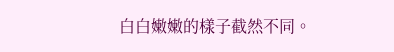白白嫩嫩的樣子截然不同。